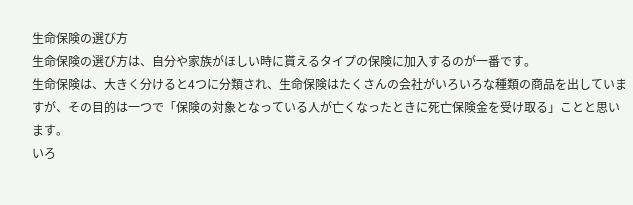生命保険の選び方
生命保険の選び方は、自分や家族がほしい時に貰えるタイプの保険に加入するのが一番です。
生命保険は、大きく分けると4つに分類され、生命保険はたくさんの会社がいろいろな種類の商品を出していますが、その目的は一つで「保険の対象となっている人が亡くなったときに死亡保険金を受け取る」ことと思います。
いろ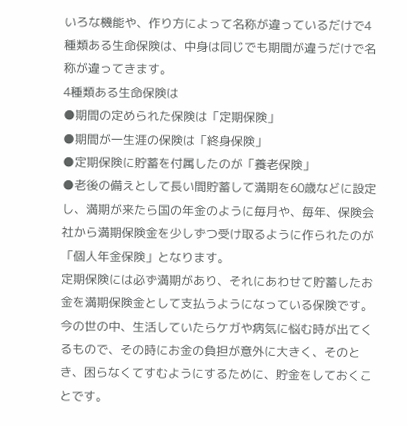いろな機能や、作り方によって名称が違っているだけで4種類ある生命保険は、中身は同じでも期間が違うだけで名称が違ってきます。
4種類ある生命保険は
●期間の定められた保険は「定期保険」
●期間が一生涯の保険は「終身保険」
●定期保険に貯蓄を付属したのが「養老保険」
●老後の備えとして長い間貯蓄して満期を60歳などに設定し、満期が来たら国の年金のように毎月や、毎年、保険会社から満期保険金を少しずつ受け取るように作られたのが「個人年金保険」となります。
定期保険には必ず満期があり、それにあわせて貯蓄したお金を満期保険金として支払うようになっている保険です。
今の世の中、生活していたらケガや病気に悩む時が出てくるもので、その時にお金の負担が意外に大きく、そのとき、困らなくてすむようにするために、貯金をしておくことです。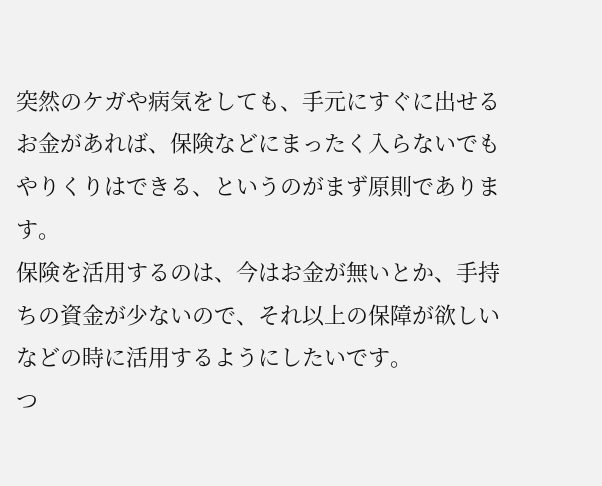突然のケガや病気をしても、手元にすぐに出せるお金があれば、保険などにまったく入らないでもやりくりはできる、というのがまず原則であります。
保険を活用するのは、今はお金が無いとか、手持ちの資金が少ないので、それ以上の保障が欲しいなどの時に活用するようにしたいです。
つ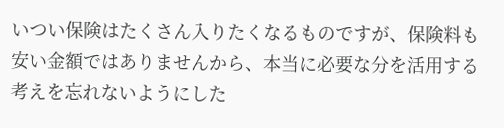いつい保険はたくさん入りたくなるものですが、保険料も安い金額ではありませんから、本当に必要な分を活用する考えを忘れないようにした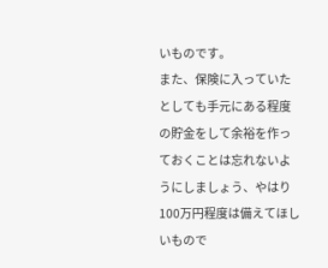いものです。
また、保険に入っていたとしても手元にある程度の貯金をして余裕を作っておくことは忘れないようにしましょう、やはり100万円程度は備えてほしいもので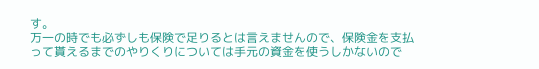す。
万一の時でも必ずしも保険で足りるとは言えませんので、保険金を支払って貰えるまでのやりくりについては手元の資金を使うしかないので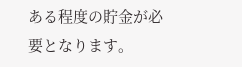ある程度の貯金が必要となります。